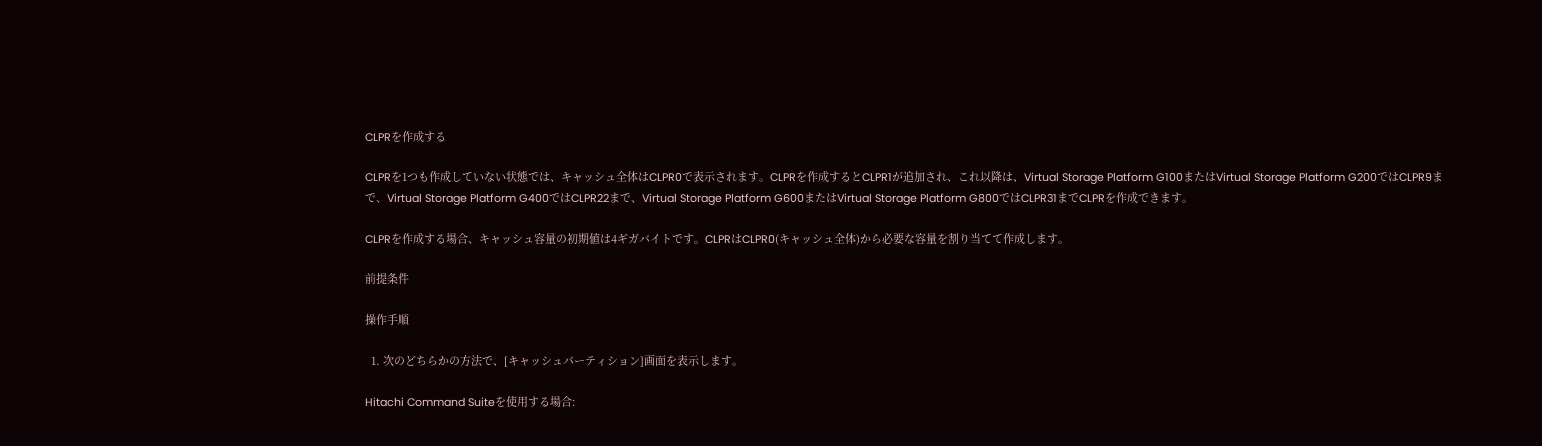CLPRを作成する

CLPRを1つも作成していない状態では、キャッシュ全体はCLPR0で表示されます。CLPRを作成するとCLPR1が追加され、これ以降は、Virtual Storage Platform G100またはVirtual Storage Platform G200ではCLPR9まで、Virtual Storage Platform G400ではCLPR22まで、Virtual Storage Platform G600またはVirtual Storage Platform G800ではCLPR31までCLPRを作成できます。

CLPRを作成する場合、キャッシュ容量の初期値は4ギガバイトです。CLPRはCLPR0(キャッシュ全体)から必要な容量を割り当てて作成します。

前提条件

操作手順

  1. 次のどちらかの方法で、[キャッシュパーティション]画面を表示します。

Hitachi Command Suiteを使用する場合: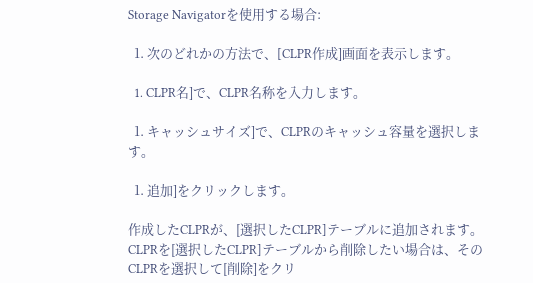Storage Navigatorを使用する場合:

  1. 次のどれかの方法で、[CLPR作成]画面を表示します。

  1. CLPR名]で、CLPR名称を入力します。

  1. キャッシュサイズ]で、CLPRのキャッシュ容量を選択します。

  1. 追加]をクリックします。

作成したCLPRが、[選択したCLPR]テーブルに追加されます。CLPRを[選択したCLPR]テーブルから削除したい場合は、そのCLPRを選択して[削除]をクリ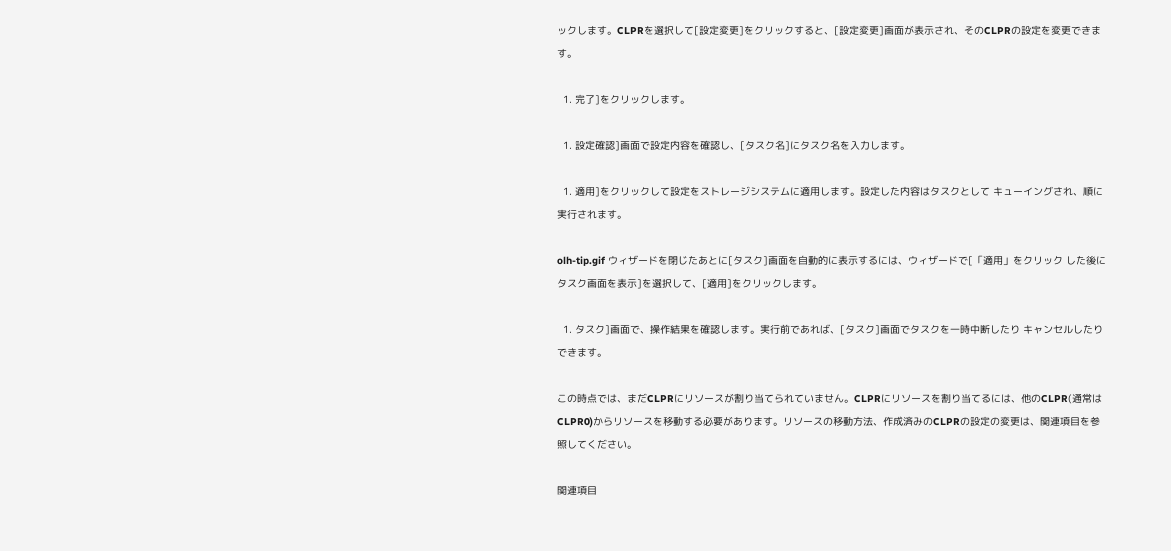ックします。CLPRを選択して[設定変更]をクリックすると、[設定変更]画面が表示され、そのCLPRの設定を変更できます。

  1. 完了]をクリックします。

  1. 設定確認]画面で設定内容を確認し、[タスク名]にタスク名を入力します。

  1. 適用]をクリックして設定をストレージシステムに適用します。設定した内容はタスクとして キューイングされ、順に実行されます。

olh-tip.gif ウィザードを閉じたあとに[タスク]画面を自動的に表示するには、ウィザードで[「適用」をクリック した後にタスク画面を表示]を選択して、[適用]をクリックします。

  1. タスク]画面で、操作結果を確認します。実行前であれば、[タスク]画面でタスクを一時中断したり キャンセルしたりできます。

この時点では、まだCLPRにリソースが割り当てられていません。CLPRにリソースを割り当てるには、他のCLPR(通常はCLPR0)からリソースを移動する必要があります。リソースの移動方法、作成済みのCLPRの設定の変更は、関連項目を参照してください。

関連項目